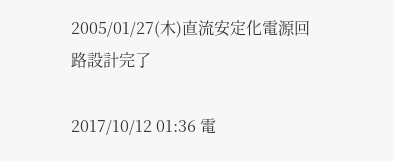2005/01/27(木)直流安定化電源回路設計完了

2017/10/12 01:36 電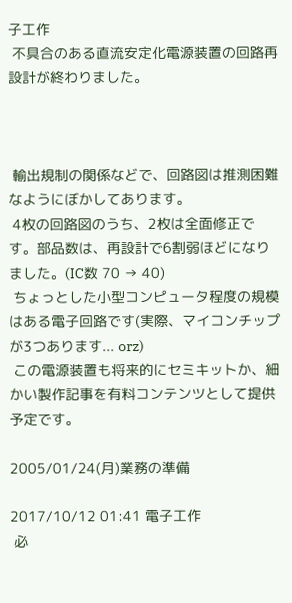子工作
 不具合のある直流安定化電源装置の回路再設計が終わりました。



 輸出規制の関係などで、回路図は推測困難なようにぼかしてあります。
 4枚の回路図のうち、2枚は全面修正です。部品数は、再設計で6割弱ほどになりました。(IC数 70 → 40)
 ちょっとした小型コンピュータ程度の規模はある電子回路です(実際、マイコンチップが3つあります... orz)
 この電源装置も将来的にセミキットか、細かい製作記事を有料コンテンツとして提供予定です。

2005/01/24(月)業務の準備

2017/10/12 01:41 電子工作
 必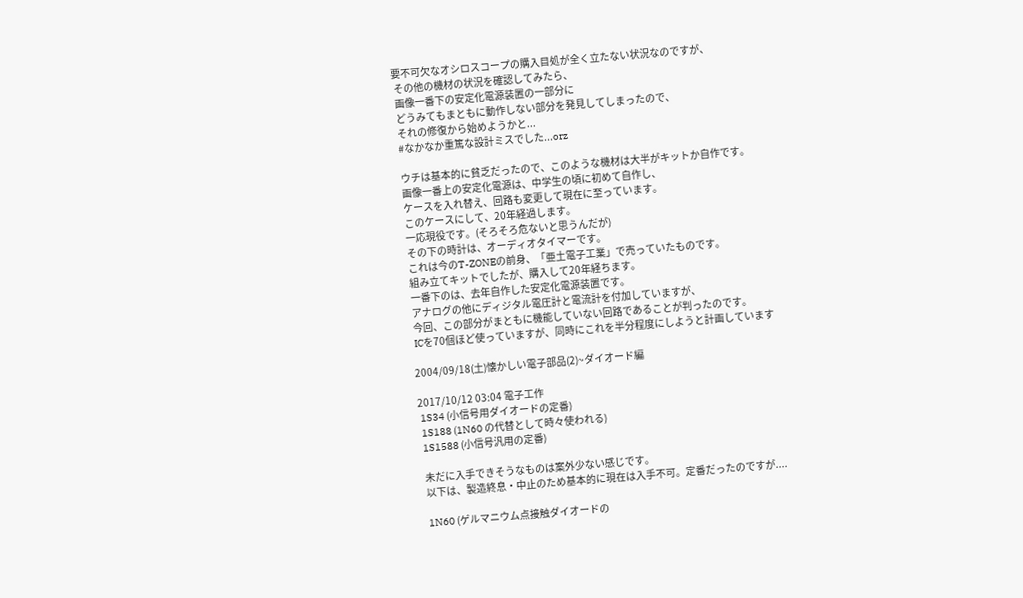要不可欠なオシロスコープの購入目処が全く立たない状況なのですが、
 その他の機材の状況を確認してみたら、
 画像一番下の安定化電源装置の一部分に
 どうみてもまともに動作しない部分を発見してしまったので、
 それの修復から始めようかと...
 #なかなか重篤な設計ミスでした...orz

 ウチは基本的に貧乏だったので、このような機材は大半がキットか自作です。
 画像一番上の安定化電源は、中学生の頃に初めて自作し、
 ケースを入れ替え、回路も変更して現在に至っています。
 このケースにして、20年経過します。
 一応現役です。(そろそろ危ないと思うんだが)
 その下の時計は、オーディオタイマーです。
 これは今のT-ZONEの前身、「亜土電子工業」で売っていたものです。
 組み立てキットでしたが、購入して20年経ちます。
 一番下のは、去年自作した安定化電源装置です。
 アナログの他にディジタル電圧計と電流計を付加していますが、
 今回、この部分がまともに機能していない回路であることが判ったのです。
 ICを70個ほど使っていますが、同時にこれを半分程度にしようと計画しています

2004/09/18(土)懐かしい電子部品(2)~ダイオード編

2017/10/12 03:04 電子工作
 1S34 (小信号用ダイオードの定番)
 1S188 (1N60 の代替として時々使われる)
 1S1588 (小信号汎用の定番)

 未だに入手できそうなものは案外少ない感じです。
 以下は、製造終息・中止のため基本的に現在は入手不可。定番だったのですが....

 1N60 (ゲルマニウム点接触ダイオードの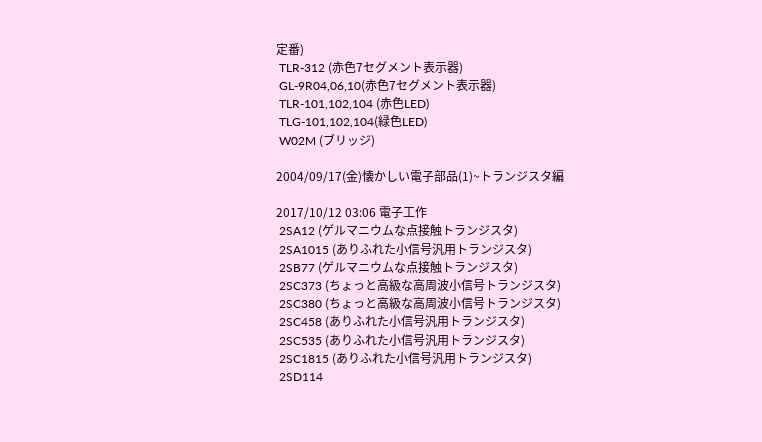定番)
 TLR-312 (赤色7セグメント表示器)
 GL-9R04,06,10(赤色7セグメント表示器)
 TLR-101,102,104 (赤色LED)
 TLG-101,102,104(緑色LED)
 W02M (ブリッジ)

2004/09/17(金)懐かしい電子部品(1)~トランジスタ編

2017/10/12 03:06 電子工作
 2SA12 (ゲルマニウムな点接触トランジスタ)
 2SA1015 (ありふれた小信号汎用トランジスタ)
 2SB77 (ゲルマニウムな点接触トランジスタ)
 2SC373 (ちょっと高級な高周波小信号トランジスタ)
 2SC380 (ちょっと高級な高周波小信号トランジスタ)
 2SC458 (ありふれた小信号汎用トランジスタ)
 2SC535 (ありふれた小信号汎用トランジスタ)
 2SC1815 (ありふれた小信号汎用トランジスタ)
 2SD114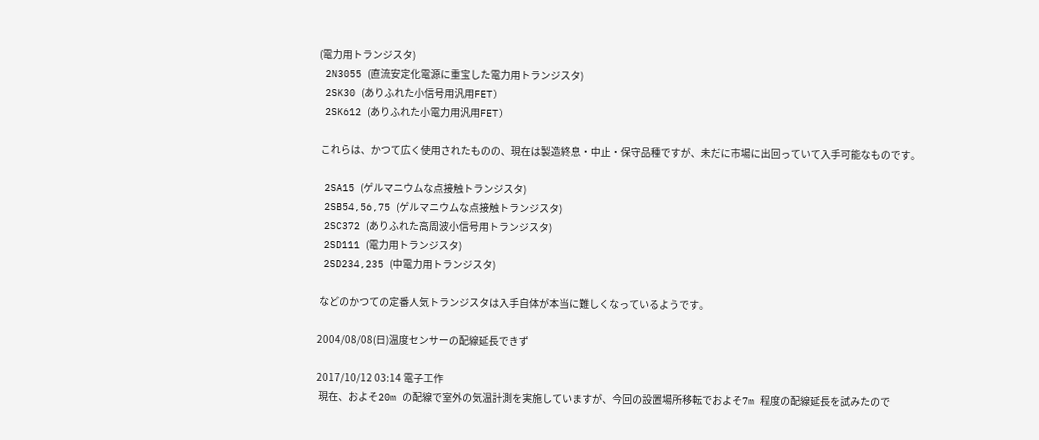(電力用トランジスタ)
 2N3055 (直流安定化電源に重宝した電力用トランジスタ)
 2SK30 (ありふれた小信号用汎用FET)
 2SK612 (ありふれた小電力用汎用FET)

 これらは、かつて広く使用されたものの、現在は製造終息・中止・保守品種ですが、未だに市場に出回っていて入手可能なものです。

 2SA15 (ゲルマニウムな点接触トランジスタ)
 2SB54,56,75 (ゲルマニウムな点接触トランジスタ)
 2SC372 (ありふれた高周波小信号用トランジスタ)
 2SD111 (電力用トランジスタ)
 2SD234,235 (中電力用トランジスタ)

 などのかつての定番人気トランジスタは入手自体が本当に難しくなっているようです。

2004/08/08(日)温度センサーの配線延長できず

2017/10/12 03:14 電子工作
 現在、およそ20m の配線で室外の気温計測を実施していますが、今回の設置場所移転でおよそ7m 程度の配線延長を試みたので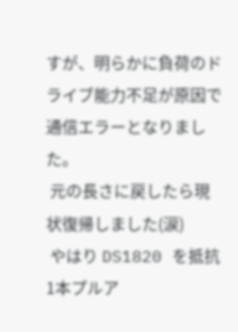すが、明らかに負荷のドライブ能力不足が原因で通信エラーとなりました。
 元の長さに戻したら現状復帰しました(涙)
 やはり DS1820 を抵抗1本プルア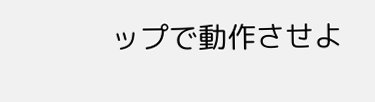ップで動作させよ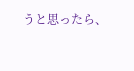うと思ったら、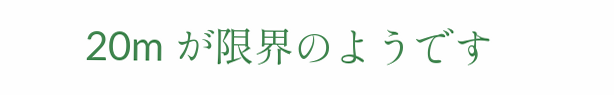20m が限界のようです